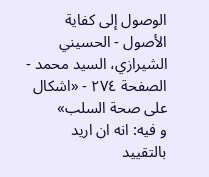الوصول إلى كفاية الأصول - الحسيني الشيرازي، السيد محمد - الصفحة ٢٧٤ - «اشكال على صحة السلب»
و فيه: انه ان اريد بالتقييد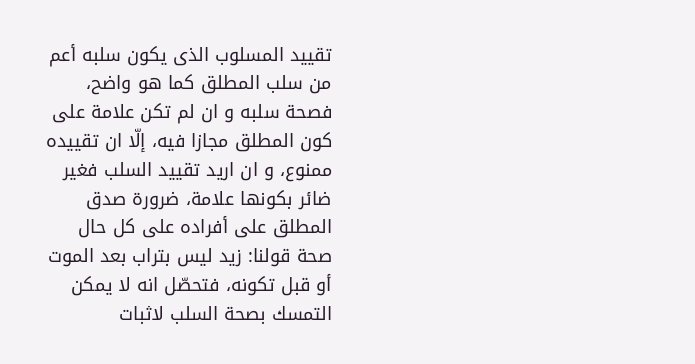تقييد المسلوب الذى يكون سلبه أعم من سلب المطلق كما هو واضح، فصحة سلبه و ان لم تكن علامة على كون المطلق مجازا فيه، إلّا ان تقييده ممنوع، و ان اريد تقييد السلب فغير ضائر بكونها علامة، ضرورة صدق المطلق على أفراده على كل حال
صحة قولنا: زيد ليس بتراب بعد الموت أو قبل تكونه، فتحصّل انه لا يمكن التمسك بصحة السلب لاثبات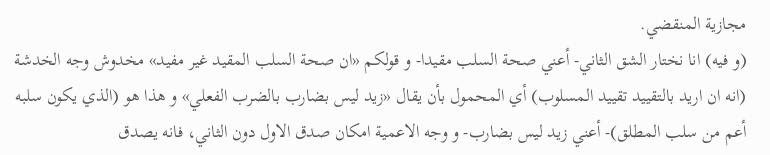مجازية المنقضي.
(و فيه) انا نختار الشق الثاني- أعني صحة السلب مقيدا- و قولكم «ان صحة السلب المقيد غير مفيد» مخدوش وجه الخدشة (انه ان اريد بالتقييد تقييد المسلوب) أي المحمول بأن يقال «زيد ليس بضارب بالضرب الفعلي» و هذا هو (الذي يكون سلبه أعم من سلب المطلق)- أعني زيد ليس بضارب- و وجه الاعمية امكان صدق الاول دون الثاني، فانه يصدق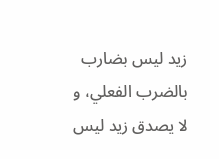زيد ليس بضارب بالضرب الفعلي، و لا يصدق زيد ليس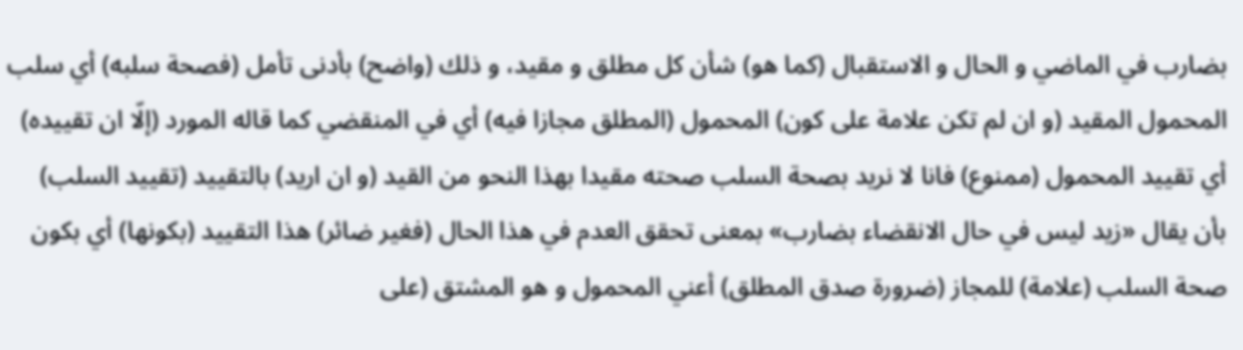بضارب في الماضي و الحال و الاستقبال (كما هو) شأن كل مطلق و مقيد، و ذلك (واضح) بأدنى تأمل (فصحة سلبه) أي سلب المحمول المقيد (و ان لم تكن علامة على كون) المحمول (المطلق مجازا فيه) أي في المنقضي كما قاله المورد (إلّا ان تقييده) أي تقييد المحمول (ممنوع) فانا لا نريد بصحة السلب صحته مقيدا بهذا النحو من القيد (و ان اريد) بالتقييد (تقييد السلب) بأن يقال «زيد ليس في حال الانقضاء بضارب» بمعنى تحقق العدم في هذا الحال (فغير ضائر) هذا التقييد (بكونها) أي بكون صحة السلب (علامة) للمجاز (ضرورة صدق المطلق) أعني المحمول و هو المشتق (على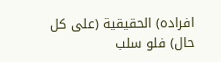افراده) الحقيقية (على كل حال) فلو سلب